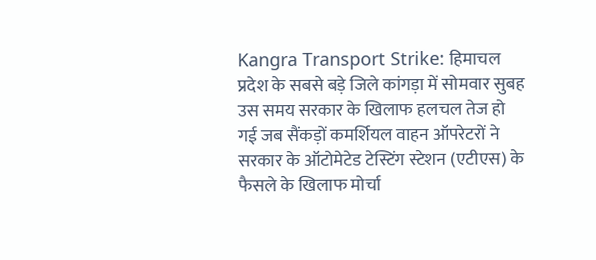Kangra Transport Strike: हिमाचल प्रदेश के सबसे बड़े जिले कांगड़ा में सोमवार सुबह उस समय सरकार के खिलाफ हलचल तेज हो गई जब सैंकड़ों कमर्शियल वाहन ऑपरेटरों ने सरकार के ऑटोमेटेड टेस्टिंग स्टेशन (एटीएस) के फैसले के खिलाफ मोर्चा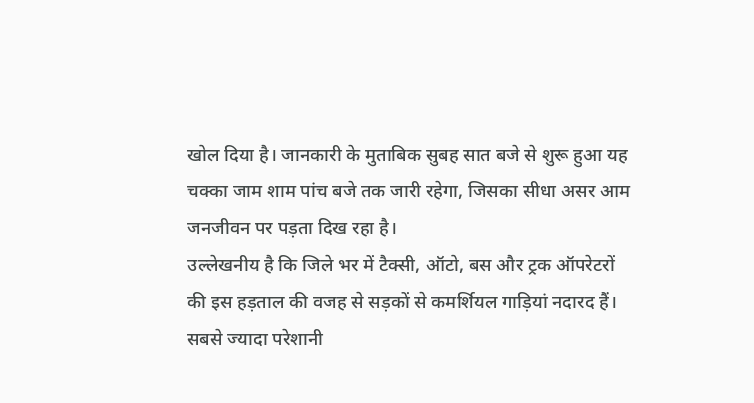खोल दिया है। जानकारी के मुताबिक सुबह सात बजे से शुरू हुआ यह चक्का जाम शाम पांच बजे तक जारी रहेगा, जिसका सीधा असर आम जनजीवन पर पड़ता दिख रहा है।
उल्लेखनीय है कि जिले भर में टैक्सी, ऑटो, बस और ट्रक ऑपरेटरों की इस हड़ताल की वजह से सड़कों से कमर्शियल गाड़ियां नदारद हैं। सबसे ज्यादा परेशानी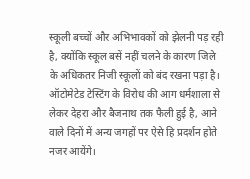स्कूली बच्चों और अभिभावकों को झेलनी पड़ रही है, क्योंकि स्कूल बसें नहीं चलने के कारण जिले के अधिकतर निजी स्कूलों को बंद रखना पड़ा है।
ऑटोमेटेड टेस्टिंग के विरोध की आग धर्मशाला से लेकर देहरा और बैजनाथ तक फैली हुई है, आने वाले दिनों में अन्य जगहों पर ऐसे हि प्रदर्शन होते नजर आयेंगे।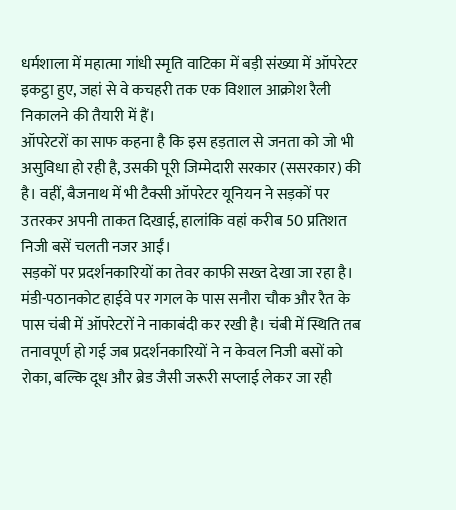धर्मशाला में महात्मा गांधी स्मृति वाटिका में बड़ी संख्या में ऑपरेटर इकट्ठा हुए, जहां से वे कचहरी तक एक विशाल आक्रोश रैली निकालने की तैयारी में हैं।
ऑपरेटरों का साफ कहना है कि इस हड़ताल से जनता को जो भी असुविधा हो रही है, उसकी पूरी जिम्मेदारी सरकार (ससरकार) की है। वहीं, बैजनाथ में भी टैक्सी ऑपरेटर यूनियन ने सड़कों पर उतरकर अपनी ताकत दिखाई, हालांकि वहां करीब 50 प्रतिशत निजी बसें चलती नजर आईं।
सड़कों पर प्रदर्शनकारियों का तेवर काफी सख्त देखा जा रहा है। मंडी-पठानकोट हाईवे पर गगल के पास सनौरा चौक और रैत के पास चंबी में ऑपरेटरों ने नाकाबंदी कर रखी है। चंबी में स्थिति तब तनावपूर्ण हो गई जब प्रदर्शनकारियों ने न केवल निजी बसों को रोका, बल्कि दूध और ब्रेड जैसी जरूरी सप्लाई लेकर जा रही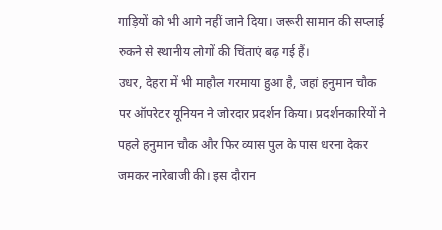गाड़ियों को भी आगे नहीं जाने दिया। जरूरी सामान की सप्लाई रुकने से स्थानीय लोगों की चिंताएं बढ़ गई हैं।
उधर, देहरा में भी माहौल गरमाया हुआ है, जहां हनुमान चौक पर ऑपरेटर यूनियन ने जोरदार प्रदर्शन किया। प्रदर्शनकारियों ने पहले हनुमान चौक और फिर व्यास पुल के पास धरना देकर जमकर नारेबाजी की। इस दौरान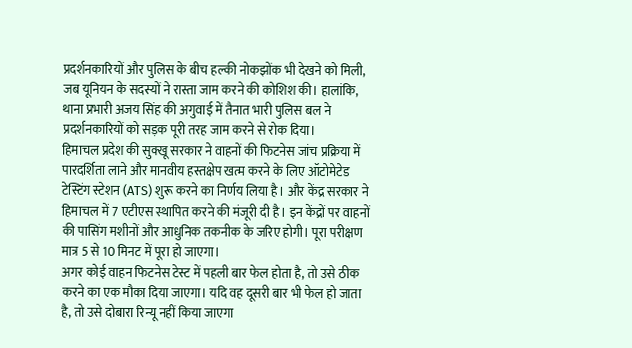प्रदर्शनकारियों और पुलिस के बीच हल्की नोकझोंक भी देखने को मिली, जब यूनियन के सदस्यों ने रास्ता जाम करने की कोशिश की। हालांकि, थाना प्रभारी अजय सिंह की अगुवाई में तैनात भारी पुलिस बल ने प्रदर्शनकारियों को सड़क पूरी तरह जाम करने से रोक दिया।
हिमाचल प्रदेश की सुक्खू सरकार ने वाहनों की फिटनेस जांच प्रक्रिया में पारदर्शिता लाने और मानवीय हस्तक्षेप खत्म करने के लिए ऑटोमेटेड टेस्टिंग स्टेशन (ATS) शुरू करने का निर्णय लिया है। और केंद्र सरकार ने हिमाचल में 7 एटीएस स्थापित करने की मंजूरी दी है। इन केंद्रों पर वाहनों की पासिंग मशीनों और आधुनिक तकनीक के जरिए होगी। पूरा परीक्षण मात्र 5 से 10 मिनट में पूरा हो जाएगा।
अगर कोई वाहन फिटनेस टेस्ट में पहली बार फेल होता है, तो उसे ठीक करने का एक मौका दिया जाएगा। यदि वह दूसरी बार भी फेल हो जाता है, तो उसे दोबारा रिन्यू नहीं किया जाएगा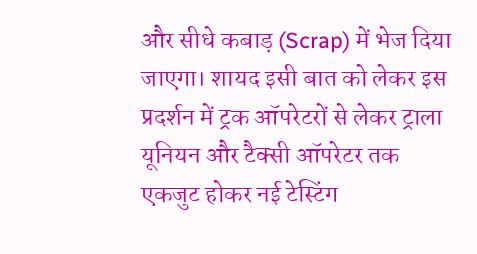और सीधे कबाड़ (Scrap) में भेज दिया जाएगा। शायद इसी बात को लेकर इस प्रदर्शन में ट्रक ऑपरेटरों से लेकर ट्राला यूनियन और टैक्सी ऑपरेटर तक एकजुट होकर नई टेस्टिंग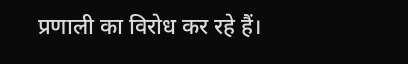प्रणाली का विरोध कर रहे हैं।